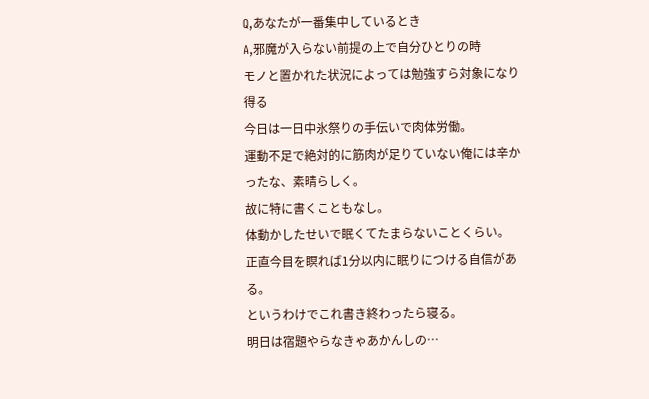Q,あなたが一番集中しているとき
A,邪魔が入らない前提の上で自分ひとりの時
モノと置かれた状況によっては勉強すら対象になり得る
今日は一日中氷祭りの手伝いで肉体労働。
運動不足で絶対的に筋肉が足りていない俺には辛かったな、素晴らしく。
故に特に書くこともなし。
体動かしたせいで眠くてたまらないことくらい。
正直今目を瞑れば1分以内に眠りにつける自信がある。
というわけでこれ書き終わったら寝る。
明日は宿題やらなきゃあかんしの…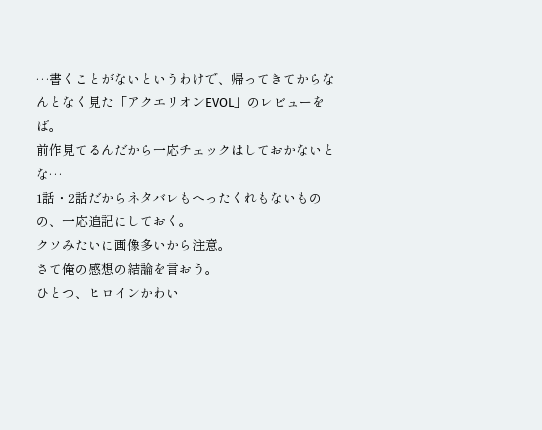…書くことがないというわけで、帰ってきてからなんとなく見た「アクエリオンEVOL」のレビューをば。
前作見てるんだから一応チェックはしておかないとな…
1話・2話だからネタバレもへったくれもないものの、一応追記にしておく。
クソみたいに画像多いから注意。
さて俺の感想の結論を言おう。
ひとつ、ヒロインかわい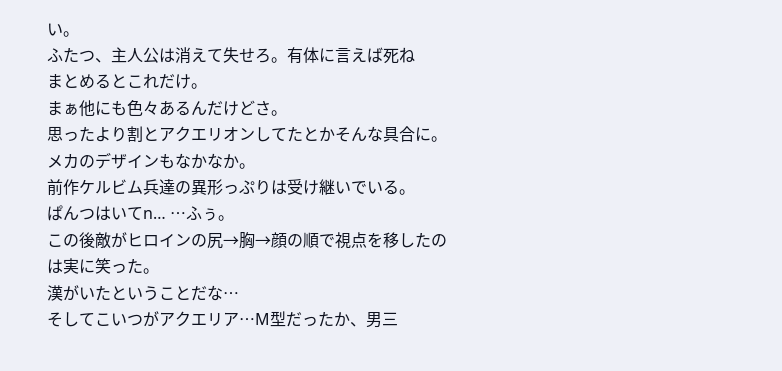い。
ふたつ、主人公は消えて失せろ。有体に言えば死ね
まとめるとこれだけ。
まぁ他にも色々あるんだけどさ。
思ったより割とアクエリオンしてたとかそんな具合に。
メカのデザインもなかなか。
前作ケルビム兵達の異形っぷりは受け継いでいる。
ぱんつはいてn… …ふぅ。
この後敵がヒロインの尻→胸→顔の順で視点を移したのは実に笑った。
漢がいたということだな…
そしてこいつがアクエリア…M型だったか、男三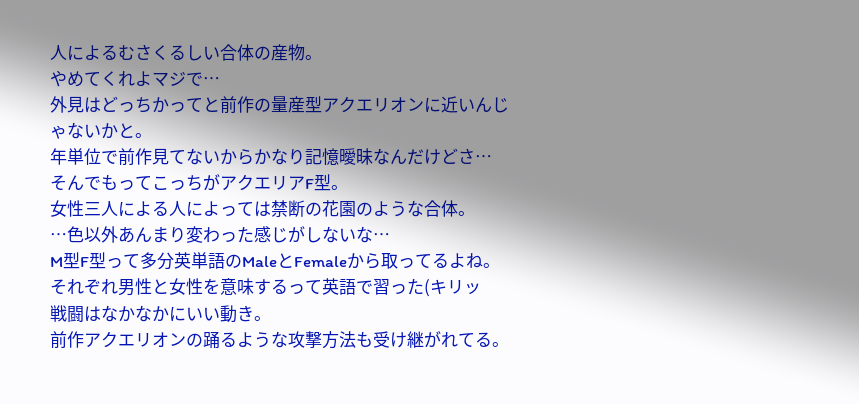人によるむさくるしい合体の産物。
やめてくれよマジで…
外見はどっちかってと前作の量産型アクエリオンに近いんじゃないかと。
年単位で前作見てないからかなり記憶曖昧なんだけどさ…
そんでもってこっちがアクエリアF型。
女性三人による人によっては禁断の花園のような合体。
…色以外あんまり変わった感じがしないな…
M型F型って多分英単語のMaleとFemaleから取ってるよね。
それぞれ男性と女性を意味するって英語で習った(キリッ
戦闘はなかなかにいい動き。
前作アクエリオンの踊るような攻撃方法も受け継がれてる。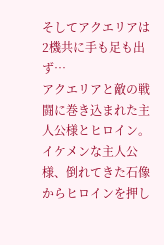そしてアクエリアは2機共に手も足も出ず…
アクエリアと敵の戦闘に巻き込まれた主人公様とヒロイン。
イケメンな主人公様、倒れてきた石像からヒロインを押し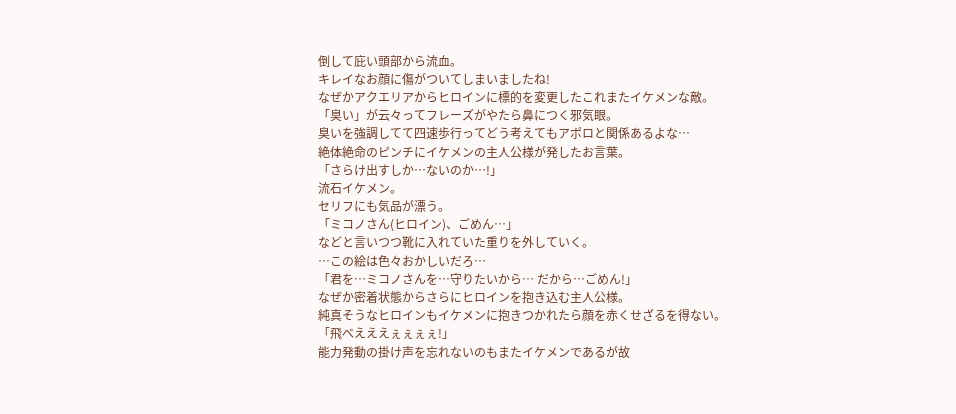倒して庇い頭部から流血。
キレイなお顔に傷がついてしまいましたね!
なぜかアクエリアからヒロインに標的を変更したこれまたイケメンな敵。
「臭い」が云々ってフレーズがやたら鼻につく邪気眼。
臭いを強調してて四速歩行ってどう考えてもアポロと関係あるよな…
絶体絶命のピンチにイケメンの主人公様が発したお言葉。
「さらけ出すしか…ないのか…!」
流石イケメン。
セリフにも気品が漂う。
「ミコノさん(ヒロイン)、ごめん…」
などと言いつつ靴に入れていた重りを外していく。
…この絵は色々おかしいだろ…
「君を…ミコノさんを…守りたいから… だから…ごめん!」
なぜか密着状態からさらにヒロインを抱き込む主人公様。
純真そうなヒロインもイケメンに抱きつかれたら顔を赤くせざるを得ない。
「飛べえええぇぇぇぇ!」
能力発動の掛け声を忘れないのもまたイケメンであるが故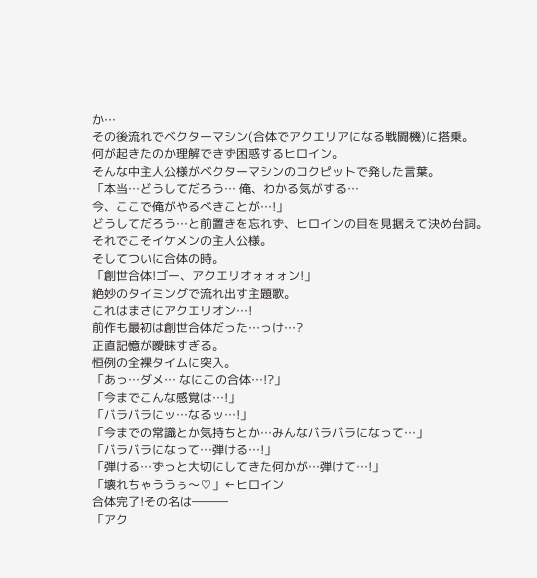か…
その後流れでベクターマシン(合体でアクエリアになる戦闘機)に搭乗。
何が起きたのか理解できず困惑するヒロイン。
そんな中主人公様がベクターマシンのコクピットで発した言葉。
「本当…どうしてだろう… 俺、わかる気がする…
今、ここで俺がやるべきことが…!」
どうしてだろう…と前置きを忘れず、ヒロインの目を見据えて決め台詞。
それでこそイケメンの主人公様。
そしてついに合体の時。
「創世合体!ゴー、アクエリオォォォン!」
絶妙のタイミングで流れ出す主題歌。
これはまさにアクエリオン…!
前作も最初は創世合体だった…っけ…?
正直記憶が曖昧すぎる。
恒例の全裸タイムに突入。
「あっ…ダメ… なにこの合体…!?」
「今までこんな感覚は…!」
「バラバラにッ…なるッ…!」
「今までの常識とか気持ちとか…みんなバラバラになって…」
「バラバラになって…弾ける…!」
「弾ける…ずっと大切にしてきた何かが…弾けて…!」
「壊れちゃううぅ〜♡」←ヒロイン
合体完了!その名は―――
「アク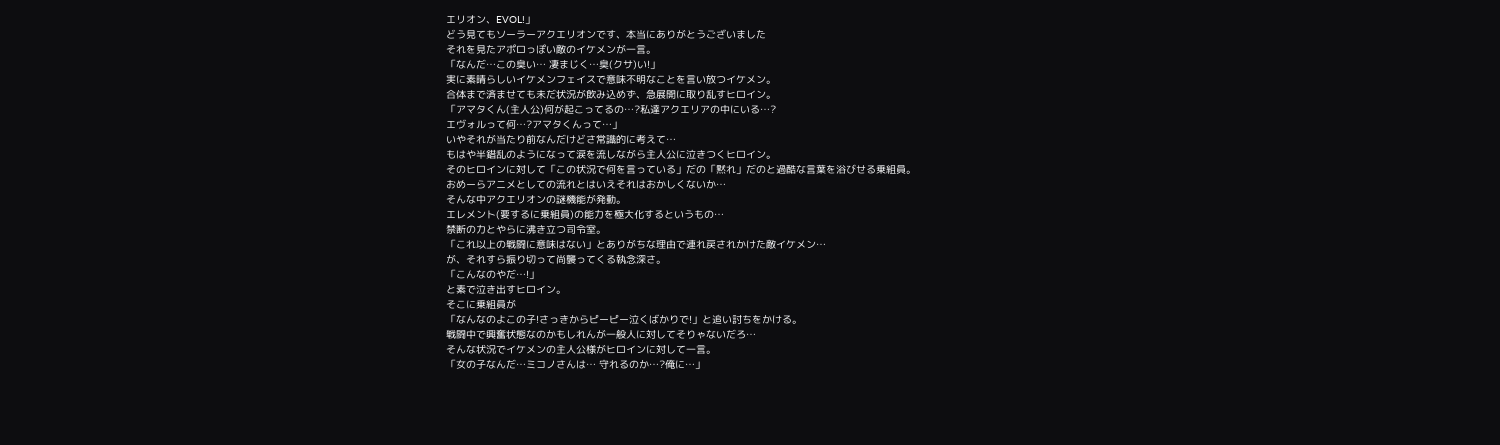エリオン、EVOL!」
どう見てもソーラーアクエリオンです、本当にありがとうございました
それを見たアポロっぽい敵のイケメンが一言。
「なんだ…この臭い… 凄まじく…臭(クサ)い!」
実に素晴らしいイケメンフェイスで意味不明なことを言い放つイケメン。
合体まで済ませても未だ状況が飲み込めず、急展開に取り乱すヒロイン。
「アマタくん(主人公)何が起こってるの…?私達アクエリアの中にいる…?
エヴォルって何…?アマタくんって…」
いやそれが当たり前なんだけどさ常識的に考えて…
もはや半錯乱のようになって涙を流しながら主人公に泣きつくヒロイン。
そのヒロインに対して「この状況で何を言っている」だの「黙れ」だのと過酷な言葉を浴びせる乗組員。
おめーらアニメとしての流れとはいえそれはおかしくないか…
そんな中アクエリオンの謎機能が発動。
エレメント(要するに乗組員)の能力を極大化するというもの…
禁断の力とやらに沸き立つ司令室。
「これ以上の戦闘に意味はない」とありがちな理由で連れ戻されかけた敵イケメン…
が、それすら振り切って尚襲ってくる執念深さ。
「こんなのやだ…!」
と素で泣き出すヒロイン。
そこに乗組員が
「なんなのよこの子!さっきからピーピー泣くばかりで!」と追い討ちをかける。
戦闘中で興奮状態なのかもしれんが一般人に対してそりゃないだろ…
そんな状況でイケメンの主人公様がヒロインに対して一言。
「女の子なんだ…ミコノさんは… 守れるのか…?俺に…」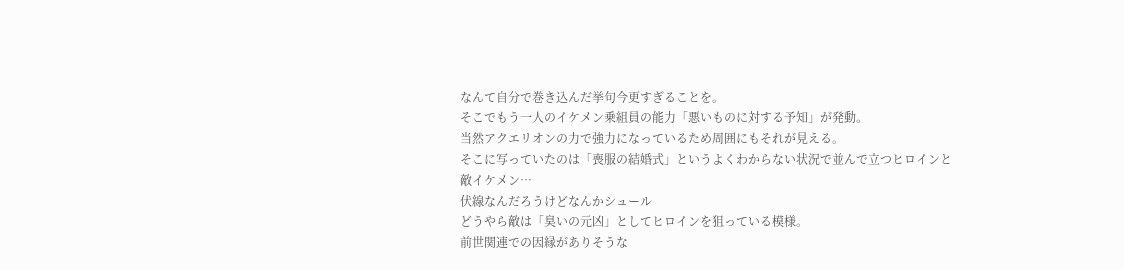なんて自分で巻き込んだ挙句今更すぎることを。
そこでもう一人のイケメン乗組員の能力「悪いものに対する予知」が発動。
当然アクエリオンの力で強力になっているため周囲にもそれが見える。
そこに写っていたのは「喪服の結婚式」というよくわからない状況で並んで立つヒロインと敵イケメン…
伏線なんだろうけどなんかシュール
どうやら敵は「臭いの元凶」としてヒロインを狙っている模様。
前世関連での因縁がありそうな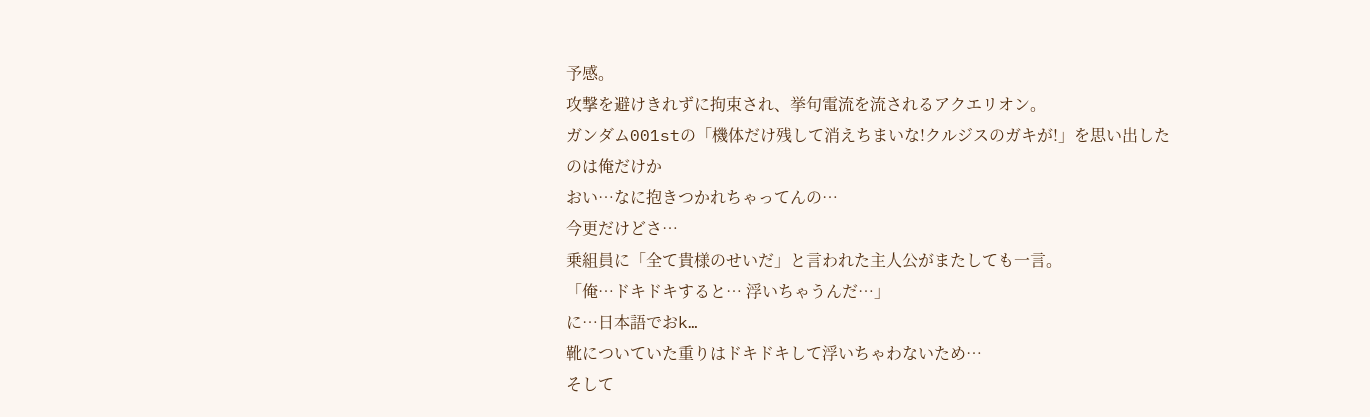予感。
攻撃を避けきれずに拘束され、挙句電流を流されるアクエリオン。
ガンダム001stの「機体だけ残して消えちまいな!クルジスのガキが!」を思い出したのは俺だけか
おい…なに抱きつかれちゃってんの…
今更だけどさ…
乗組員に「全て貴様のせいだ」と言われた主人公がまたしても一言。
「俺…ドキドキすると… 浮いちゃうんだ…」
に…日本語でおk…
靴についていた重りはドキドキして浮いちゃわないため…
そして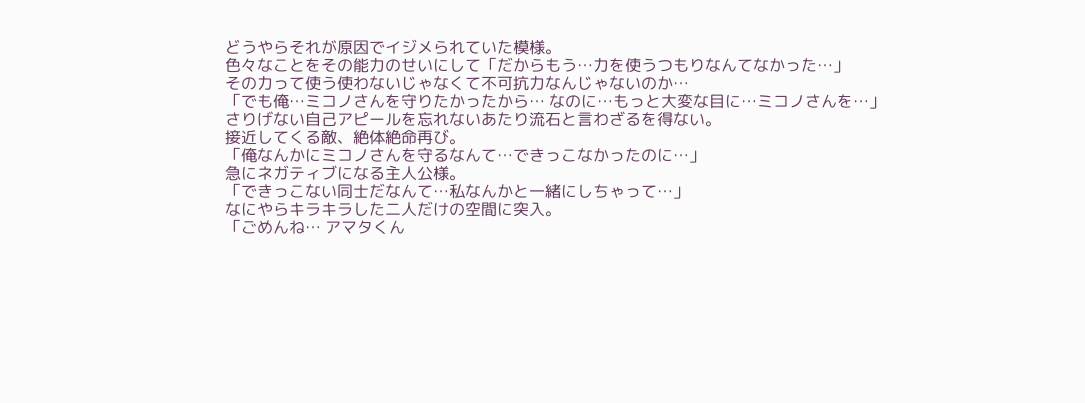どうやらそれが原因でイジメられていた模様。
色々なことをその能力のせいにして「だからもう…力を使うつもりなんてなかった…」
その力って使う使わないじゃなくて不可抗力なんじゃないのか…
「でも俺…ミコノさんを守りたかったから… なのに…もっと大変な目に…ミコノさんを…」
さりげない自己アピールを忘れないあたり流石と言わざるを得ない。
接近してくる敵、絶体絶命再び。
「俺なんかにミコノさんを守るなんて…できっこなかったのに…」
急にネガティブになる主人公様。
「できっこない同士だなんて…私なんかと一緒にしちゃって…」
なにやらキラキラした二人だけの空間に突入。
「ごめんね… アマタくん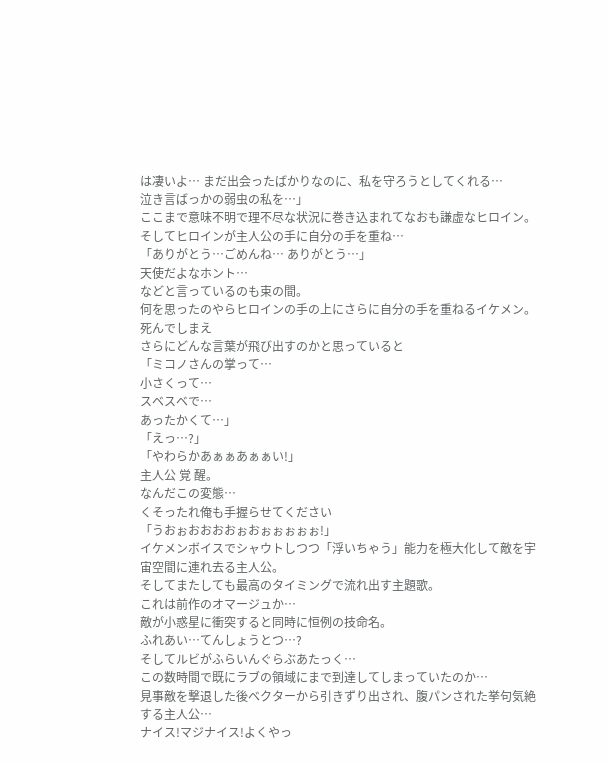は凄いよ… まだ出会ったばかりなのに、私を守ろうとしてくれる…
泣き言ばっかの弱虫の私を…」
ここまで意味不明で理不尽な状況に巻き込まれてなおも謙虚なヒロイン。
そしてヒロインが主人公の手に自分の手を重ね…
「ありがとう…ごめんね… ありがとう…」
天使だよなホント…
などと言っているのも束の間。
何を思ったのやらヒロインの手の上にさらに自分の手を重ねるイケメン。死んでしまえ
さらにどんな言葉が飛び出すのかと思っていると
「ミコノさんの掌って…
小さくって…
スベスベで…
あったかくて…」
「えっ…?」
「やわらかあぁぁあぁぁい!」
主人公 覚 醒。
なんだこの変態…
くそったれ俺も手握らせてください
「うおぉおおおおぉおぉぉぉぉぉ!」
イケメンボイスでシャウトしつつ「浮いちゃう」能力を極大化して敵を宇宙空間に連れ去る主人公。
そしてまたしても最高のタイミングで流れ出す主題歌。
これは前作のオマージュか…
敵が小惑星に衝突すると同時に恒例の技命名。
ふれあい…てんしょうとつ…?
そしてルビがふらいんぐらぶあたっく…
この数時間で既にラブの領域にまで到達してしまっていたのか…
見事敵を撃退した後ベクターから引きずり出され、腹パンされた挙句気絶する主人公…
ナイス!マジナイス!よくやっ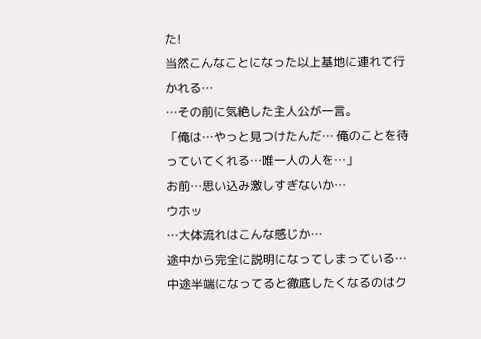た!
当然こんなことになった以上基地に連れて行かれる…
…その前に気絶した主人公が一言。
「俺は…やっと見つけたんだ… 俺のことを待っていてくれる…唯一人の人を…」
お前…思い込み激しすぎないか…
ウホッ
…大体流れはこんな感じか…
途中から完全に説明になってしまっている…
中途半端になってると徹底したくなるのはク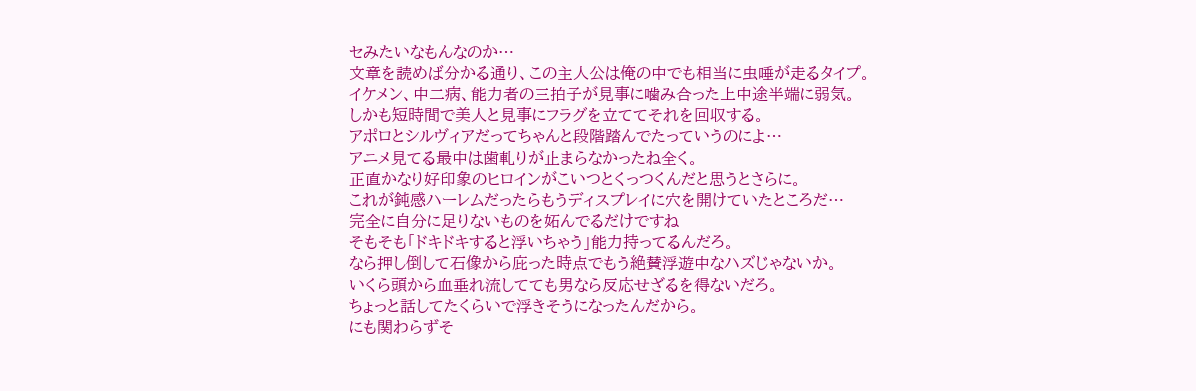セみたいなもんなのか…
文章を読めば分かる通り、この主人公は俺の中でも相当に虫唾が走るタイプ。
イケメン、中二病、能力者の三拍子が見事に噛み合った上中途半端に弱気。
しかも短時間で美人と見事にフラグを立ててそれを回収する。
アポロとシルヴィアだってちゃんと段階踏んでたっていうのによ…
アニメ見てる最中は歯軋りが止まらなかったね全く。
正直かなり好印象のヒロインがこいつとくっつくんだと思うとさらに。
これが鈍感ハーレムだったらもうディスプレイに穴を開けていたところだ…
完全に自分に足りないものを妬んでるだけですね
そもそも「ドキドキすると浮いちゃう」能力持ってるんだろ。
なら押し倒して石像から庇った時点でもう絶賛浮遊中なハズじゃないか。
いくら頭から血垂れ流してても男なら反応せざるを得ないだろ。
ちょっと話してたくらいで浮きそうになったんだから。
にも関わらずそ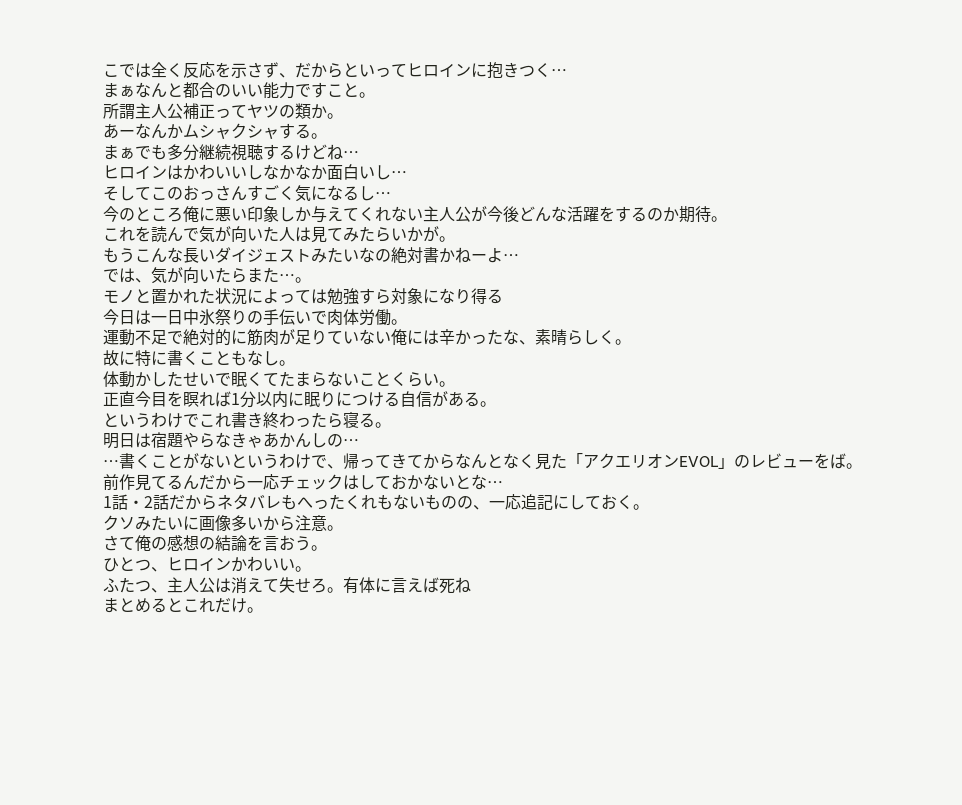こでは全く反応を示さず、だからといってヒロインに抱きつく…
まぁなんと都合のいい能力ですこと。
所謂主人公補正ってヤツの類か。
あーなんかムシャクシャする。
まぁでも多分継続視聴するけどね…
ヒロインはかわいいしなかなか面白いし…
そしてこのおっさんすごく気になるし…
今のところ俺に悪い印象しか与えてくれない主人公が今後どんな活躍をするのか期待。
これを読んで気が向いた人は見てみたらいかが。
もうこんな長いダイジェストみたいなの絶対書かねーよ…
では、気が向いたらまた…。
モノと置かれた状況によっては勉強すら対象になり得る
今日は一日中氷祭りの手伝いで肉体労働。
運動不足で絶対的に筋肉が足りていない俺には辛かったな、素晴らしく。
故に特に書くこともなし。
体動かしたせいで眠くてたまらないことくらい。
正直今目を瞑れば1分以内に眠りにつける自信がある。
というわけでこれ書き終わったら寝る。
明日は宿題やらなきゃあかんしの…
…書くことがないというわけで、帰ってきてからなんとなく見た「アクエリオンEVOL」のレビューをば。
前作見てるんだから一応チェックはしておかないとな…
1話・2話だからネタバレもへったくれもないものの、一応追記にしておく。
クソみたいに画像多いから注意。
さて俺の感想の結論を言おう。
ひとつ、ヒロインかわいい。
ふたつ、主人公は消えて失せろ。有体に言えば死ね
まとめるとこれだけ。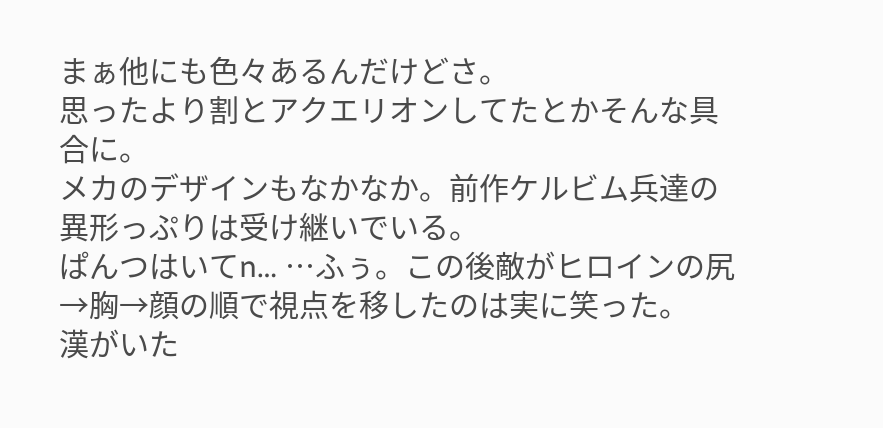まぁ他にも色々あるんだけどさ。
思ったより割とアクエリオンしてたとかそんな具合に。
メカのデザインもなかなか。前作ケルビム兵達の異形っぷりは受け継いでいる。
ぱんつはいてn… …ふぅ。この後敵がヒロインの尻→胸→顔の順で視点を移したのは実に笑った。
漢がいた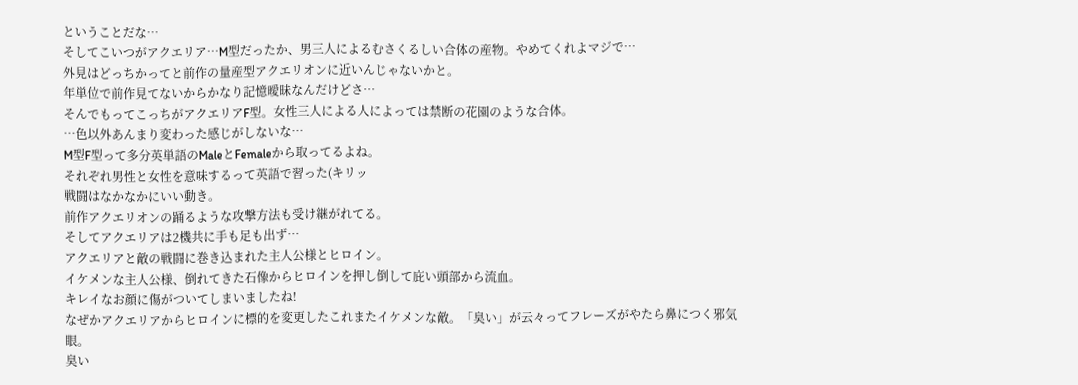ということだな…
そしてこいつがアクエリア…M型だったか、男三人によるむさくるしい合体の産物。やめてくれよマジで…
外見はどっちかってと前作の量産型アクエリオンに近いんじゃないかと。
年単位で前作見てないからかなり記憶曖昧なんだけどさ…
そんでもってこっちがアクエリアF型。女性三人による人によっては禁断の花園のような合体。
…色以外あんまり変わった感じがしないな…
M型F型って多分英単語のMaleとFemaleから取ってるよね。
それぞれ男性と女性を意味するって英語で習った(キリッ
戦闘はなかなかにいい動き。
前作アクエリオンの踊るような攻撃方法も受け継がれてる。
そしてアクエリアは2機共に手も足も出ず…
アクエリアと敵の戦闘に巻き込まれた主人公様とヒロイン。
イケメンな主人公様、倒れてきた石像からヒロインを押し倒して庇い頭部から流血。
キレイなお顔に傷がついてしまいましたね!
なぜかアクエリアからヒロインに標的を変更したこれまたイケメンな敵。「臭い」が云々ってフレーズがやたら鼻につく邪気眼。
臭い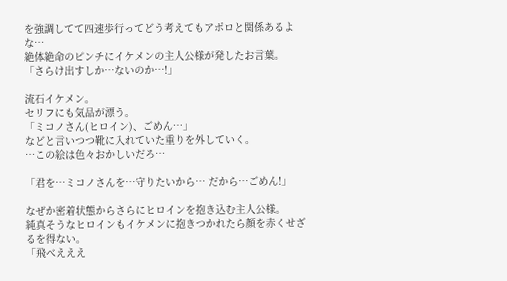を強調してて四速歩行ってどう考えてもアポロと関係あるよな…
絶体絶命のピンチにイケメンの主人公様が発したお言葉。
「さらけ出すしか…ないのか…!」

流石イケメン。
セリフにも気品が漂う。
「ミコノさん(ヒロイン)、ごめん…」
などと言いつつ靴に入れていた重りを外していく。
…この絵は色々おかしいだろ…

「君を…ミコノさんを…守りたいから… だから…ごめん!」

なぜか密着状態からさらにヒロインを抱き込む主人公様。
純真そうなヒロインもイケメンに抱きつかれたら顔を赤くせざるを得ない。
「飛べえええ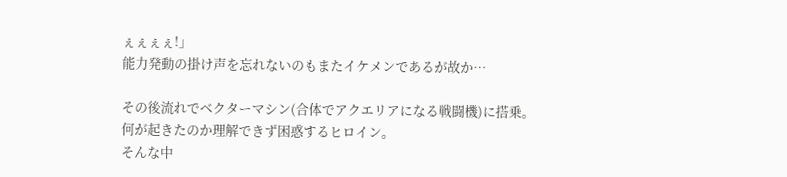ぇぇぇぇ!」
能力発動の掛け声を忘れないのもまたイケメンであるが故か…

その後流れでベクターマシン(合体でアクエリアになる戦闘機)に搭乗。
何が起きたのか理解できず困惑するヒロイン。
そんな中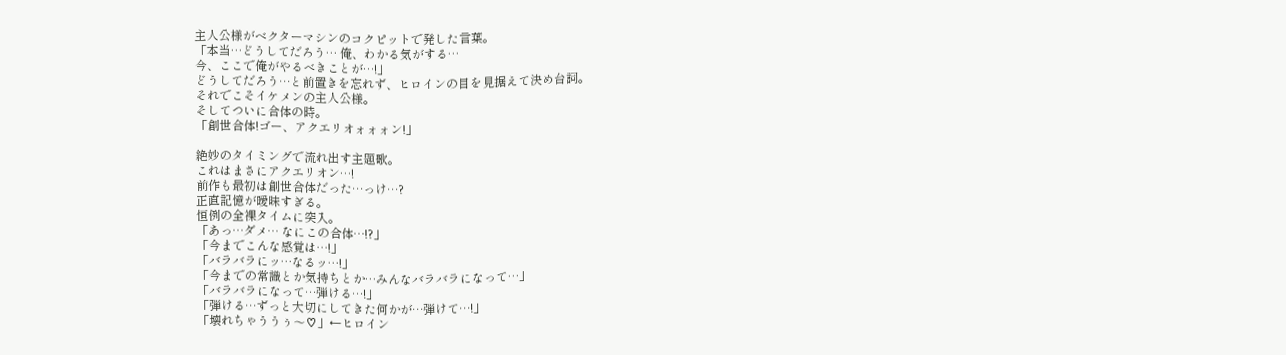主人公様がベクターマシンのコクピットで発した言葉。
「本当…どうしてだろう… 俺、わかる気がする…
今、ここで俺がやるべきことが…!」
どうしてだろう…と前置きを忘れず、ヒロインの目を見据えて決め台詞。
それでこそイケメンの主人公様。
そしてついに合体の時。
「創世合体!ゴー、アクエリオォォォン!」

絶妙のタイミングで流れ出す主題歌。
これはまさにアクエリオン…!
前作も最初は創世合体だった…っけ…?
正直記憶が曖昧すぎる。
恒例の全裸タイムに突入。
「あっ…ダメ… なにこの合体…!?」
「今までこんな感覚は…!」
「バラバラにッ…なるッ…!」
「今までの常識とか気持ちとか…みんなバラバラになって…」
「バラバラになって…弾ける…!」
「弾ける…ずっと大切にしてきた何かが…弾けて…!」
「壊れちゃううぅ〜♡」←ヒロイン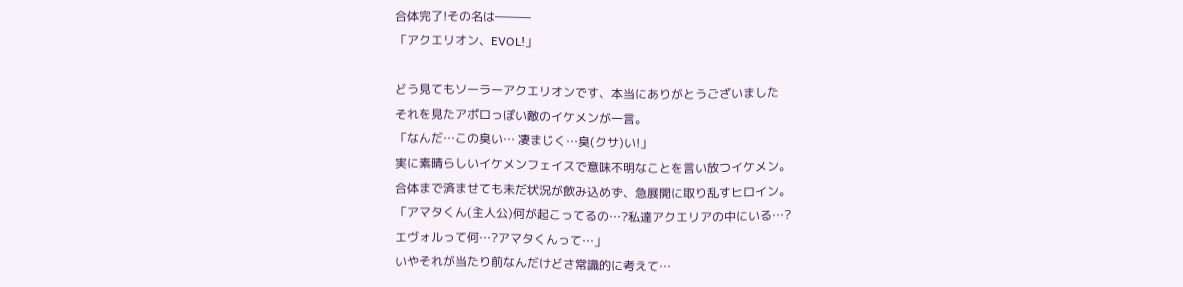合体完了!その名は―――
「アクエリオン、EVOL!」

どう見てもソーラーアクエリオンです、本当にありがとうございました
それを見たアポロっぽい敵のイケメンが一言。
「なんだ…この臭い… 凄まじく…臭(クサ)い!」
実に素晴らしいイケメンフェイスで意味不明なことを言い放つイケメン。
合体まで済ませても未だ状況が飲み込めず、急展開に取り乱すヒロイン。
「アマタくん(主人公)何が起こってるの…?私達アクエリアの中にいる…?
エヴォルって何…?アマタくんって…」
いやそれが当たり前なんだけどさ常識的に考えて…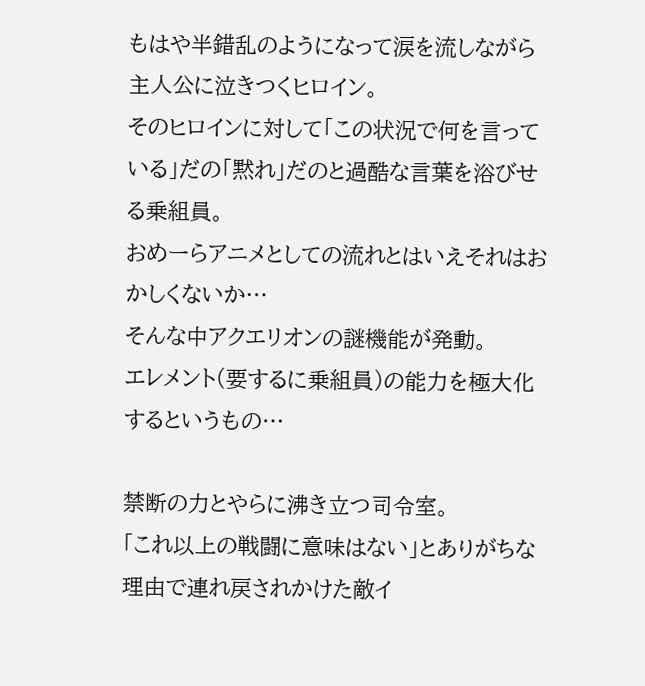もはや半錯乱のようになって涙を流しながら主人公に泣きつくヒロイン。
そのヒロインに対して「この状況で何を言っている」だの「黙れ」だのと過酷な言葉を浴びせる乗組員。
おめーらアニメとしての流れとはいえそれはおかしくないか…
そんな中アクエリオンの謎機能が発動。
エレメント(要するに乗組員)の能力を極大化するというもの…

禁断の力とやらに沸き立つ司令室。
「これ以上の戦闘に意味はない」とありがちな理由で連れ戻されかけた敵イ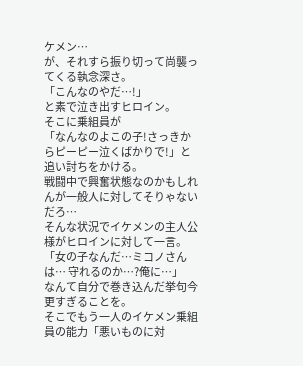ケメン…
が、それすら振り切って尚襲ってくる執念深さ。
「こんなのやだ…!」
と素で泣き出すヒロイン。
そこに乗組員が
「なんなのよこの子!さっきからピーピー泣くばかりで!」と追い討ちをかける。
戦闘中で興奮状態なのかもしれんが一般人に対してそりゃないだろ…
そんな状況でイケメンの主人公様がヒロインに対して一言。
「女の子なんだ…ミコノさんは… 守れるのか…?俺に…」
なんて自分で巻き込んだ挙句今更すぎることを。
そこでもう一人のイケメン乗組員の能力「悪いものに対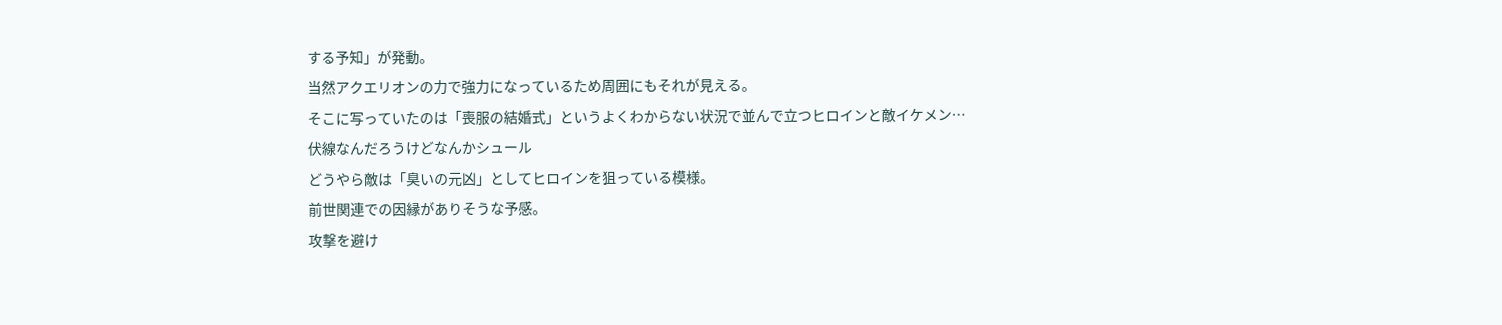する予知」が発動。
当然アクエリオンの力で強力になっているため周囲にもそれが見える。
そこに写っていたのは「喪服の結婚式」というよくわからない状況で並んで立つヒロインと敵イケメン…
伏線なんだろうけどなんかシュール
どうやら敵は「臭いの元凶」としてヒロインを狙っている模様。
前世関連での因縁がありそうな予感。
攻撃を避け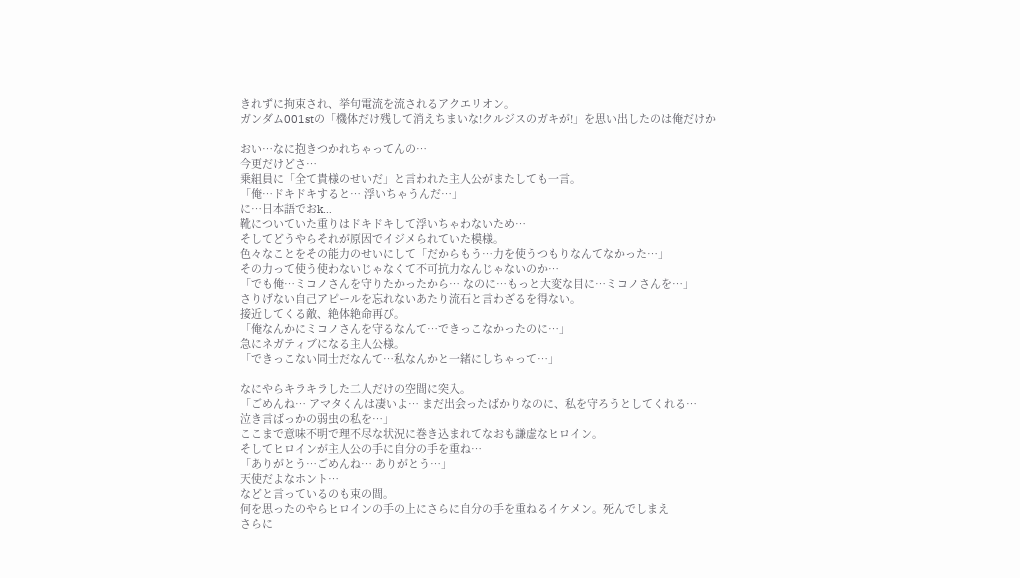きれずに拘束され、挙句電流を流されるアクエリオン。
ガンダム001stの「機体だけ残して消えちまいな!クルジスのガキが!」を思い出したのは俺だけか

おい…なに抱きつかれちゃってんの…
今更だけどさ…
乗組員に「全て貴様のせいだ」と言われた主人公がまたしても一言。
「俺…ドキドキすると… 浮いちゃうんだ…」
に…日本語でおk…
靴についていた重りはドキドキして浮いちゃわないため…
そしてどうやらそれが原因でイジメられていた模様。
色々なことをその能力のせいにして「だからもう…力を使うつもりなんてなかった…」
その力って使う使わないじゃなくて不可抗力なんじゃないのか…
「でも俺…ミコノさんを守りたかったから… なのに…もっと大変な目に…ミコノさんを…」
さりげない自己アピールを忘れないあたり流石と言わざるを得ない。
接近してくる敵、絶体絶命再び。
「俺なんかにミコノさんを守るなんて…できっこなかったのに…」
急にネガティブになる主人公様。
「できっこない同士だなんて…私なんかと一緒にしちゃって…」

なにやらキラキラした二人だけの空間に突入。
「ごめんね… アマタくんは凄いよ… まだ出会ったばかりなのに、私を守ろうとしてくれる…
泣き言ばっかの弱虫の私を…」
ここまで意味不明で理不尽な状況に巻き込まれてなおも謙虚なヒロイン。
そしてヒロインが主人公の手に自分の手を重ね…
「ありがとう…ごめんね… ありがとう…」
天使だよなホント…
などと言っているのも束の間。
何を思ったのやらヒロインの手の上にさらに自分の手を重ねるイケメン。死んでしまえ
さらに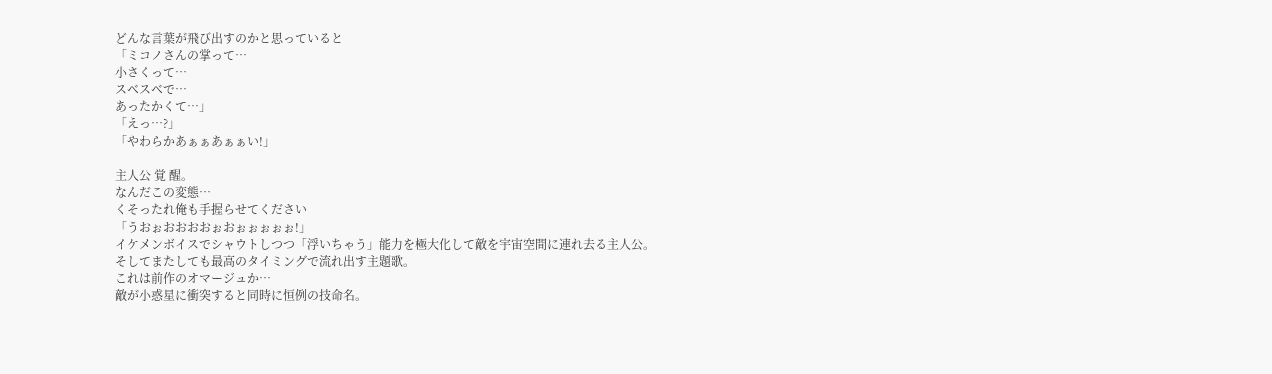どんな言葉が飛び出すのかと思っていると
「ミコノさんの掌って…
小さくって…
スベスベで…
あったかくて…」
「えっ…?」
「やわらかあぁぁあぁぁい!」

主人公 覚 醒。
なんだこの変態…
くそったれ俺も手握らせてください
「うおぉおおおおぉおぉぉぉぉぉ!」
イケメンボイスでシャウトしつつ「浮いちゃう」能力を極大化して敵を宇宙空間に連れ去る主人公。
そしてまたしても最高のタイミングで流れ出す主題歌。
これは前作のオマージュか…
敵が小惑星に衝突すると同時に恒例の技命名。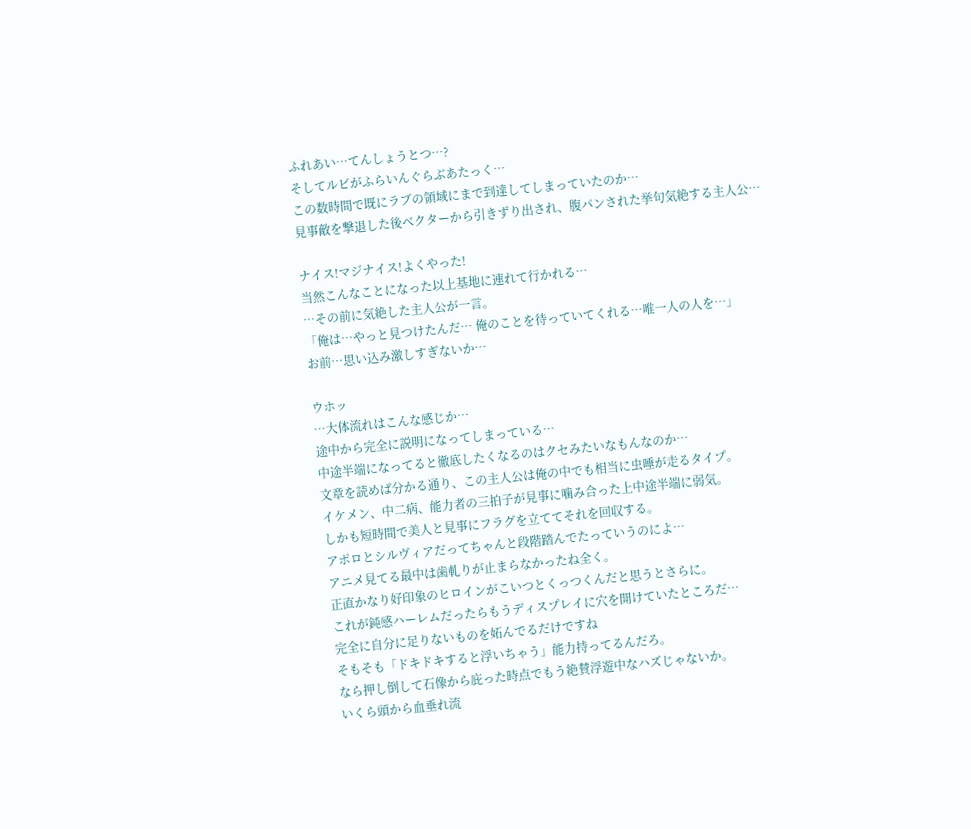ふれあい…てんしょうとつ…?
そしてルビがふらいんぐらぶあたっく…
この数時間で既にラブの領域にまで到達してしまっていたのか…
見事敵を撃退した後ベクターから引きずり出され、腹パンされた挙句気絶する主人公…

ナイス!マジナイス!よくやった!
当然こんなことになった以上基地に連れて行かれる…
…その前に気絶した主人公が一言。
「俺は…やっと見つけたんだ… 俺のことを待っていてくれる…唯一人の人を…」
お前…思い込み激しすぎないか…

ウホッ
…大体流れはこんな感じか…
途中から完全に説明になってしまっている…
中途半端になってると徹底したくなるのはクセみたいなもんなのか…
文章を読めば分かる通り、この主人公は俺の中でも相当に虫唾が走るタイプ。
イケメン、中二病、能力者の三拍子が見事に噛み合った上中途半端に弱気。
しかも短時間で美人と見事にフラグを立ててそれを回収する。
アポロとシルヴィアだってちゃんと段階踏んでたっていうのによ…
アニメ見てる最中は歯軋りが止まらなかったね全く。
正直かなり好印象のヒロインがこいつとくっつくんだと思うとさらに。
これが鈍感ハーレムだったらもうディスプレイに穴を開けていたところだ…
完全に自分に足りないものを妬んでるだけですね
そもそも「ドキドキすると浮いちゃう」能力持ってるんだろ。
なら押し倒して石像から庇った時点でもう絶賛浮遊中なハズじゃないか。
いくら頭から血垂れ流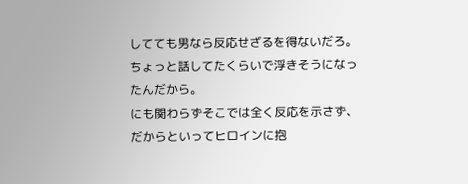してても男なら反応せざるを得ないだろ。
ちょっと話してたくらいで浮きそうになったんだから。
にも関わらずそこでは全く反応を示さず、だからといってヒロインに抱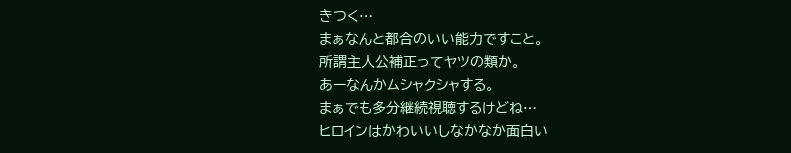きつく…
まぁなんと都合のいい能力ですこと。
所謂主人公補正ってヤツの類か。
あーなんかムシャクシャする。
まぁでも多分継続視聴するけどね…
ヒロインはかわいいしなかなか面白い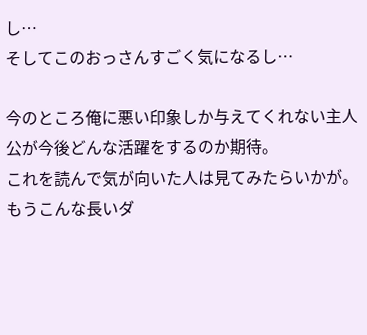し…
そしてこのおっさんすごく気になるし…

今のところ俺に悪い印象しか与えてくれない主人公が今後どんな活躍をするのか期待。
これを読んで気が向いた人は見てみたらいかが。
もうこんな長いダ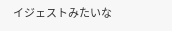イジェストみたいな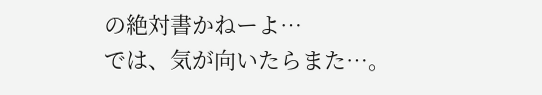の絶対書かねーよ…
では、気が向いたらまた…。